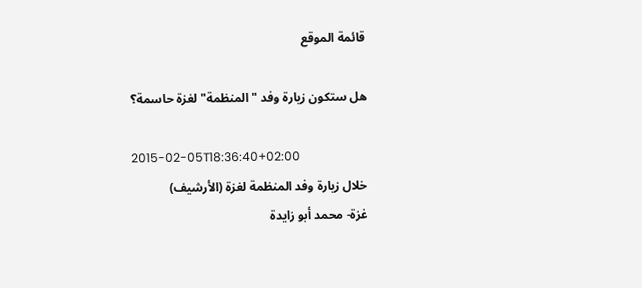قائمة الموقع

هل ستكون زيارة وفد "المنظمة" لغزة حاسمة؟

2015-02-05T18:36:40+02:00
خلال زيارة وفد المنظمة لغزة (الأرشيف)
غزة- محمد أبو زايدة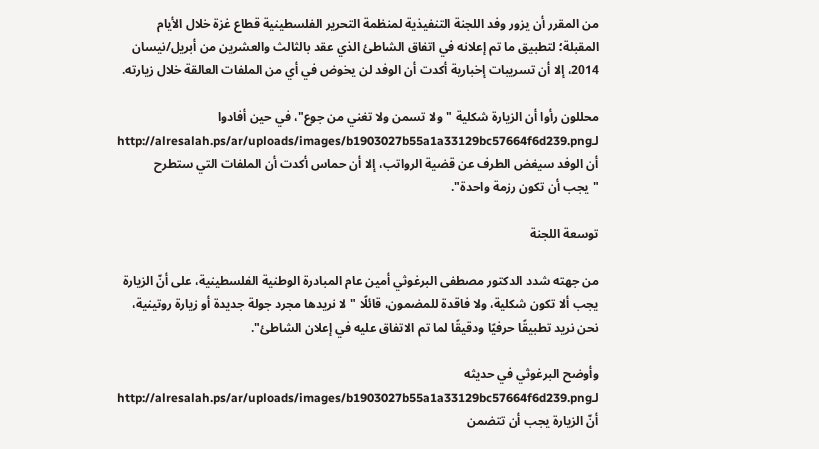من المقرر أن يزور وفد اللجنة التنفيذية لمنظمة التحرير الفلسطينية قطاع غزة خلال الأيام المقبلة؛ لتطبيق ما تم إعلانه في اتفاق الشاطئ الذي عقد بالثالث والعشرين من أبريل/نيسان 2014، إلا أن تسريبات إخبارية أكدت أن الوفد لن يخوض في أي من الملفات العالقة خلال زيارته.

محللون رأوا أن الزيارة شكلية "ولا تسمن ولا تغني من جوع"، في حين أفادوا لـhttp://alresalah.ps/ar/uploads/images/b1903027b55a1a33129bc57664f6d239.png أن الوفد سيغض الطرف عن قضية الرواتب، إلا أن حماس أكدت أن الملفات التي ستطرح "يجب أن تكون رزمة واحدة".

توسعة اللجنة

من جهته شدد الدكتور مصطفى البرغوثي أمين عام المبادرة الوطنية الفلسطينية، على أنّ الزيارة يجب ألا تكون شكلية، ولا فاقدة للمضمون، قائلًا "لا نريدها مجرد جولة جديدة أو زيارة روتينية، نحن نريد تطبيقًا حرفيًا ودقيقًا لما تم الاتفاق عليه في إعلان الشاطئ".

وأوضح البرغوثي في حديثه لـhttp://alresalah.ps/ar/uploads/images/b1903027b55a1a33129bc57664f6d239.png أنّ الزيارة يجب أن تتضمن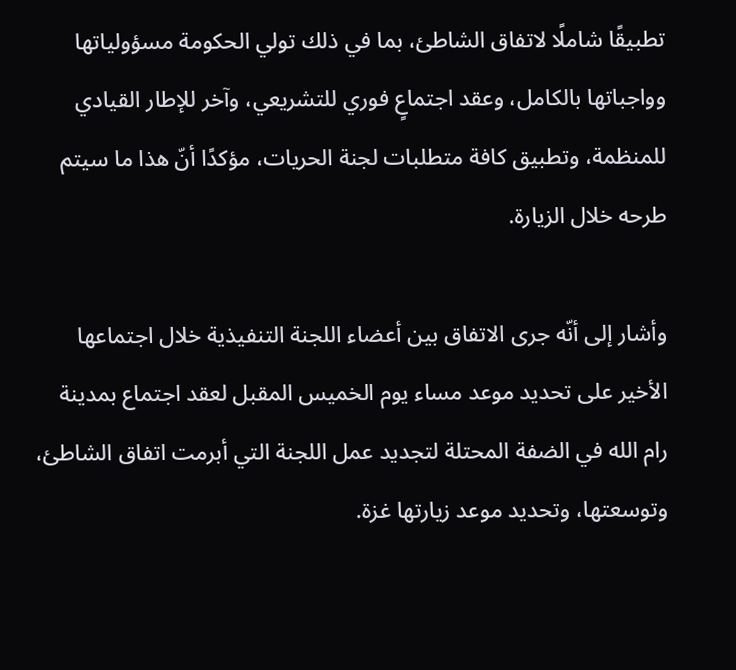تطبيقًا شاملًا لاتفاق الشاطئ، بما في ذلك تولي الحكومة مسؤولياتها وواجباتها بالكامل، وعقد اجتماعٍ فوري للتشريعي، وآخر للإطار القيادي للمنظمة، وتطبيق كافة متطلبات لجنة الحريات، مؤكدًا أنّ هذا ما سيتم طرحه خلال الزيارة.

وأشار إلى أنّه جرى الاتفاق بين أعضاء اللجنة التنفيذية خلال اجتماعها الأخير على تحديد موعد مساء يوم الخميس المقبل لعقد اجتماع بمدينة رام الله في الضفة المحتلة لتجديد عمل اللجنة التي أبرمت اتفاق الشاطئ، وتوسعتها، وتحديد موعد زيارتها غزة.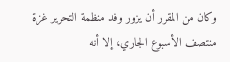وكان من المقرر أن يزور وفد منظمة التحرير غزة منتصف الأسبوع الجاري، إلا أنه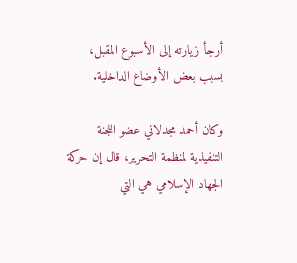أرجأ زيارته إلى الأسبوع المقبل، بسبب بعض الأوضاع الداخلية.

وكان أحمد مجدلاني عضو اللجنة التنفيذية لمنظمة التحرير، قال إن حركة الجهاد الإسلامي هي التي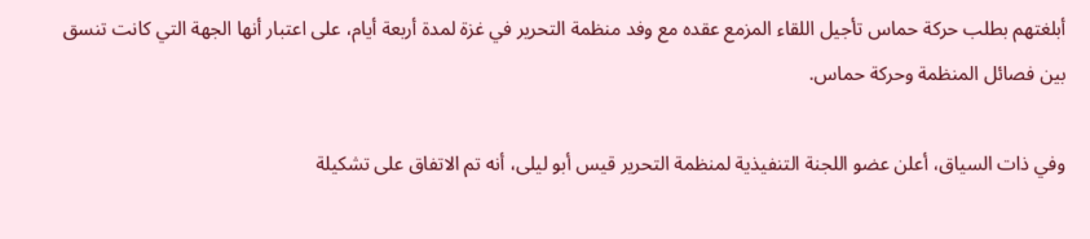أبلغتهم بطلب حركة حماس تأجيل اللقاء المزمع عقده مع وفد منظمة التحرير في غزة لمدة أربعة أيام، على اعتبار أنها الجهة التي كانت تنسق بين فصائل المنظمة وحركة حماس.

وفي ذات السياق، أعلن عضو اللجنة التنفيذية لمنظمة التحرير قيس أبو ليلى، أنه تم الاتفاق على تشكيلة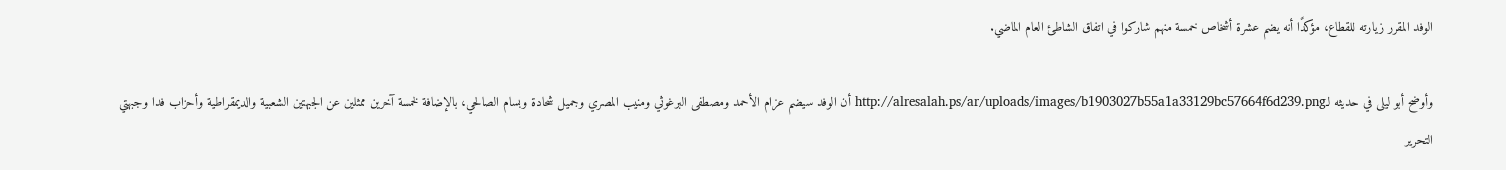الوفد المقرر زيارته للقطاع، مؤكدًا أنه يضم عشرة أشخاص خمسة منهم شاركوا في اتفاق الشاطئ العام الماضي.

وأوضح أبو ليلى في حديثه لـhttp://alresalah.ps/ar/uploads/images/b1903027b55a1a33129bc57664f6d239.png أن الوفد سيضم عزام الأحمد ومصطفى البرغوثي ومنيب المصري وجميل شحادة وبسام الصالحي، بالإضافة لخمسة آخرين ممثلين عن الجبهتين الشعبية والديمقراطية وأحزاب فدا وجبهتي التحرير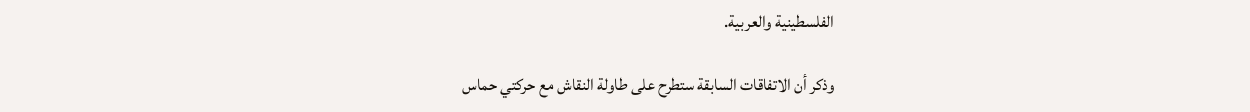الفلسطينية والعربية.

وذكر أن الاتفاقات السابقة ستطرح على طاولة النقاش مع حركتي حماس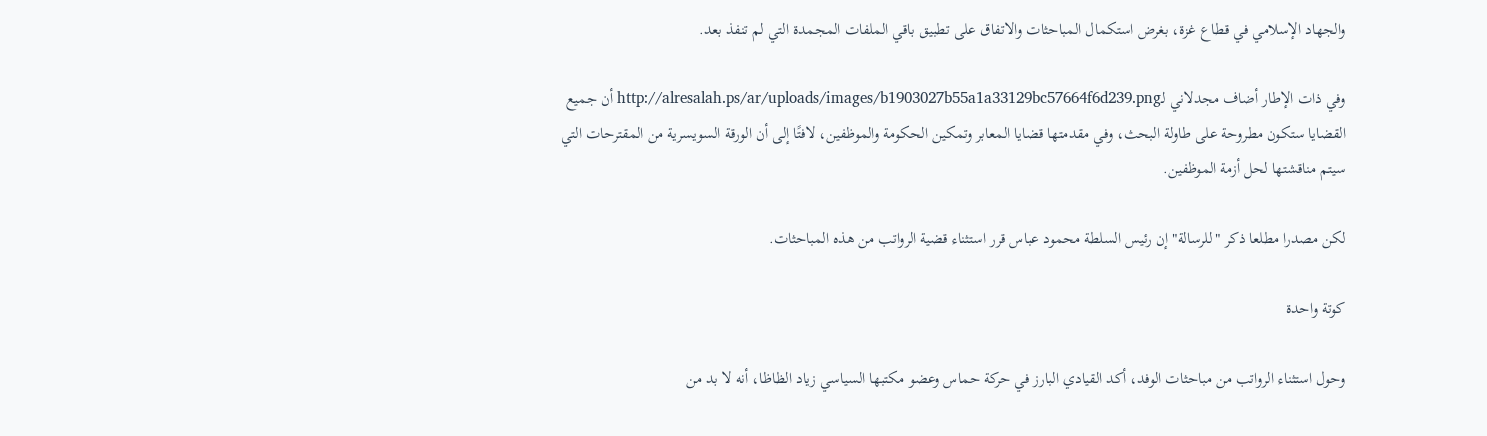والجهاد الإسلامي في قطاع غزة، بغرض استكمال المباحثات والاتفاق على تطبيق باقي الملفات المجمدة التي لم تنفذ بعد.

وفي ذات الإطار أضاف مجدلاني لـhttp://alresalah.ps/ar/uploads/images/b1903027b55a1a33129bc57664f6d239.png أن جميع القضايا ستكون مطروحة على طاولة البحث، وفي مقدمتها قضايا المعابر وتمكين الحكومة والموظفين، لافتًا إلى أن الورقة السويسرية من المقترحات التي سيتم مناقشتها لحل أزمة الموظفين.

لكن مصدرا مطلعا ذكر "للرسالة" إن رئيس السلطة محمود عباس قرر استثناء قضية الرواتب من هذه المباحثات.

كوتة واحدة

وحول استثناء الرواتب من مباحثات الوفد، أكد القيادي البارز في حركة حماس وعضو مكتبها السياسي زياد الظاظا، أنه لا بد من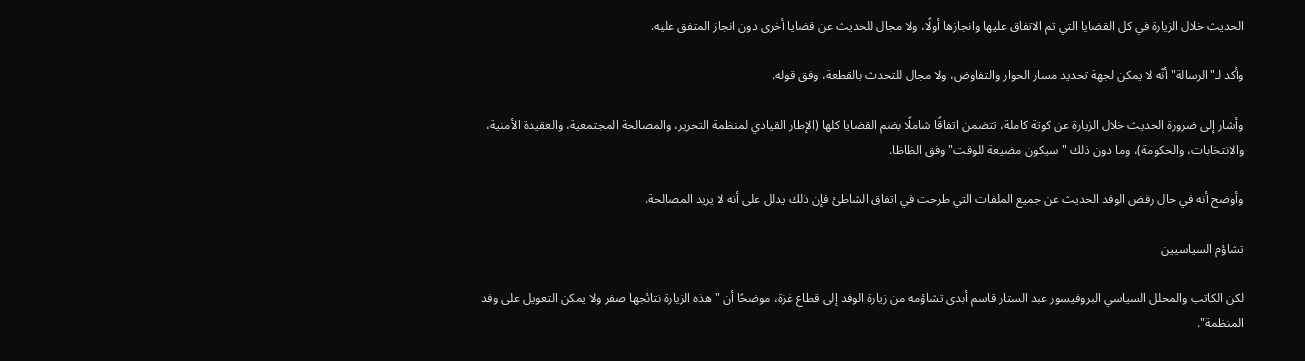الحديث خلال الزيارة في كل القضايا التي تم الاتفاق عليها وانجازها أولًا، ولا مجال للحديث عن قضايا أخرى دون انجاز المتفق عليه.

وأكد لـ"الرسالة" أنّه لا يمكن لجهة تحديد مسار الحوار والتفاوض، ولا مجال للتحدث بالقطعة، وفق قوله.

وأشار إلى ضرورة الحديث خلال الزيارة عن كوتة كاملة، تتضمن اتفاقًا شاملًا بضم القضايا كلها (الإطار القيادي لمنظمة التحرير، والمصالحة المجتمعية، والعقيدة الأمنية، والانتخابات، والحكومة)، وما دون ذلك "سيكون مضيعة للوقت" وفق الظاظا.

وأوضح أنه في حال رفض الوفد الحديث عن جميع الملفات التي طرحت في اتفاق الشاطئ فإن ذلك يدلل على أنه لا يريد المصالحة.

تشاؤم السياسيين

لكن الكاتب والمحلل السياسي البروفيسور عبد الستار قاسم أبدى تشاؤمه من زيارة الوفد إلى قطاع غزة، موضحًا أن "هذه الزيارة نتائجها صفر ولا يمكن التعويل على وفد المنظمة".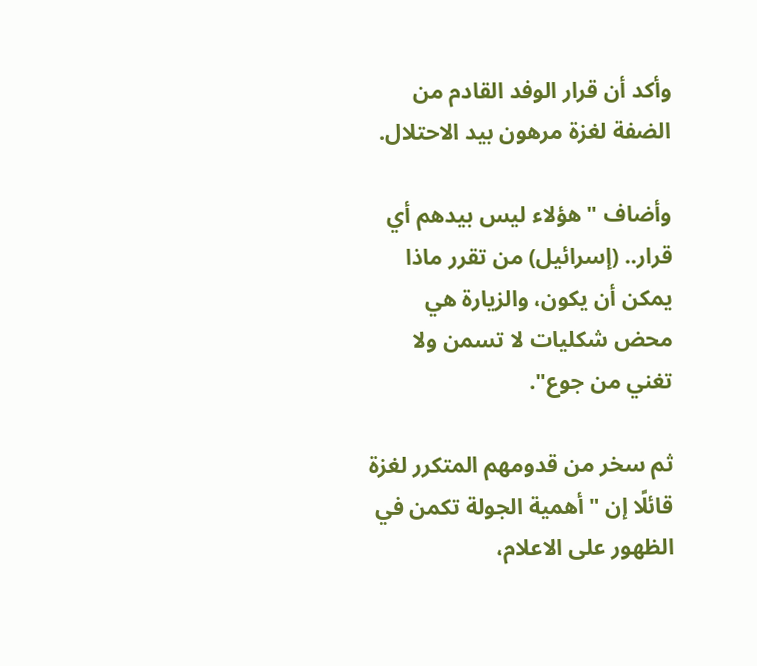وأكد أن قرار الوفد القادم من الضفة لغزة مرهون بيد الاحتلال.

وأضاف "هؤلاء ليس بيدهم أي قرار.. (إسرائيل) من تقرر ماذا يمكن أن يكون، والزيارة هي محض شكليات لا تسمن ولا تغني من جوع".

ثم سخر من قدومهم المتكرر لغزة قائلًا إن "أهمية الجولة تكمن في الظهور على الاعلام،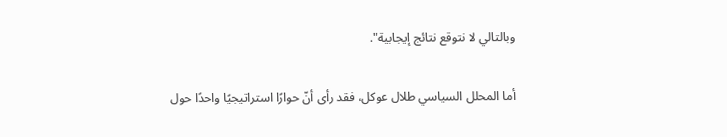وبالتالي لا نتوقع نتائج إيجابية".

أما المحلل السياسي طلال عوكل، فقد رأى أنّ حوارًا استراتيجيًا واحدًا حول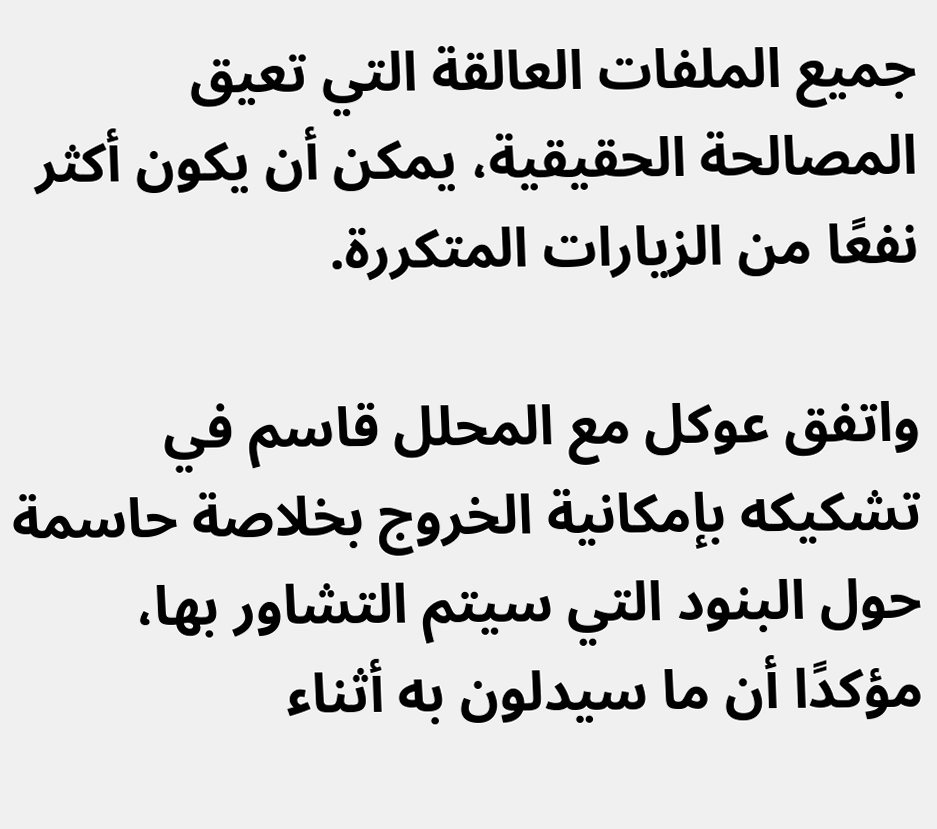جميع الملفات العالقة التي تعيق المصالحة الحقيقية، يمكن أن يكون أكثر نفعًا من الزيارات المتكررة.

واتفق عوكل مع المحلل قاسم في تشكيكه بإمكانية الخروج بخلاصة حاسمة حول البنود التي سيتم التشاور بها، مؤكدًا أن ما سيدلون به أثناء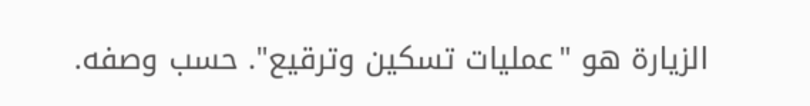الزيارة هو "عمليات تسكين وترقيع". حسب وصفه.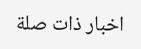اخبار ذات صلة